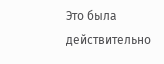Это была действительно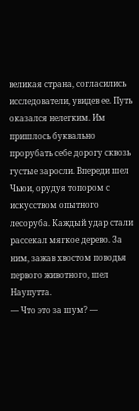великая страна, согласились исследователи, увидев ее. Путь оказался нелегким. Им пришлось буквально прорубать себе дорогу сквозь густые заросли. Впереди шел Чьюи, орудуя топором с искусством опытного лесоруба. Каждый удар стали рассекал мягкое дерево. За ним, зажав хвостом поводья первого животного, шел Наупутта.
— Что это за шум? —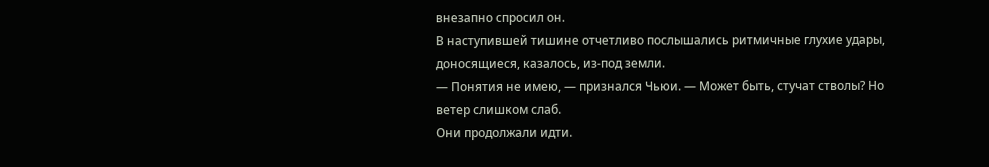внезапно спросил он.
В наступившей тишине отчетливо послышались ритмичные глухие удары, доносящиеся, казалось, из-под земли.
— Понятия не имею, — признался Чьюи. — Может быть, стучат стволы? Но ветер слишком слаб.
Они продолжали идти.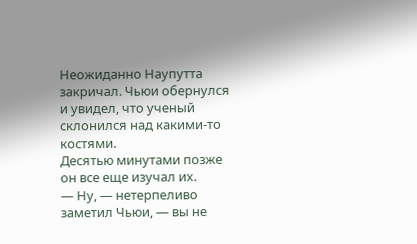Неожиданно Наупутта закричал. Чьюи обернулся и увидел, что ученый склонился над какими-то костями.
Десятью минутами позже он все еще изучал их.
— Ну, — нетерпеливо заметил Чьюи, — вы не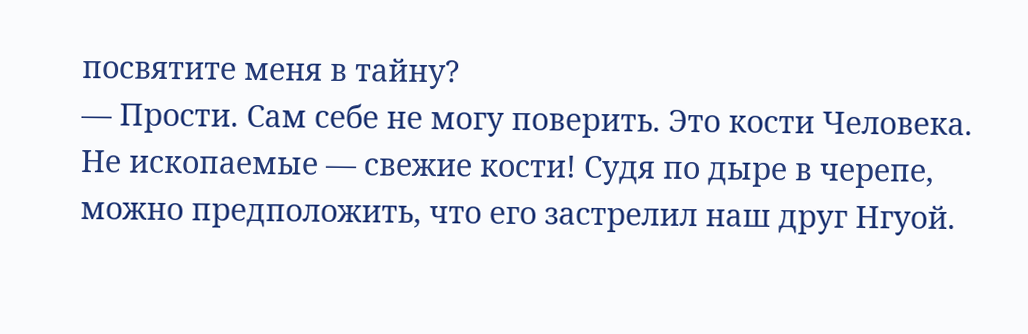посвятите меня в тайну?
— Прости. Сам себе не могу поверить. Это кости Человека. Не ископаемые — свежие кости! Судя по дыре в черепе, можно предположить, что его застрелил наш друг Нгуой.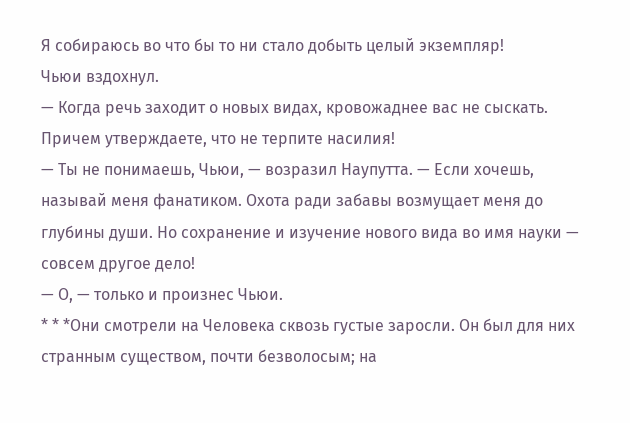Я собираюсь во что бы то ни стало добыть целый экземпляр!
Чьюи вздохнул.
— Когда речь заходит о новых видах, кровожаднее вас не сыскать. Причем утверждаете, что не терпите насилия!
— Ты не понимаешь, Чьюи, — возразил Наупутта. — Если хочешь, называй меня фанатиком. Охота ради забавы возмущает меня до глубины души. Но сохранение и изучение нового вида во имя науки — совсем другое дело!
— О, — только и произнес Чьюи.
* * *Они смотрели на Человека сквозь густые заросли. Он был для них странным существом, почти безволосым; на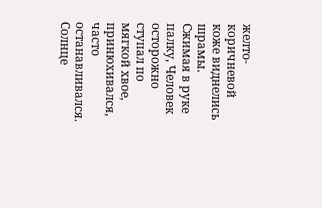желто-коричневой коже виднелись шрамы. Сжимая в руке палку, Человек осторожно ступал по мягкой хвое, принюхивался, часто останавливался. Солнце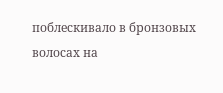поблескивало в бронзовых волосах на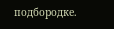подбородке.